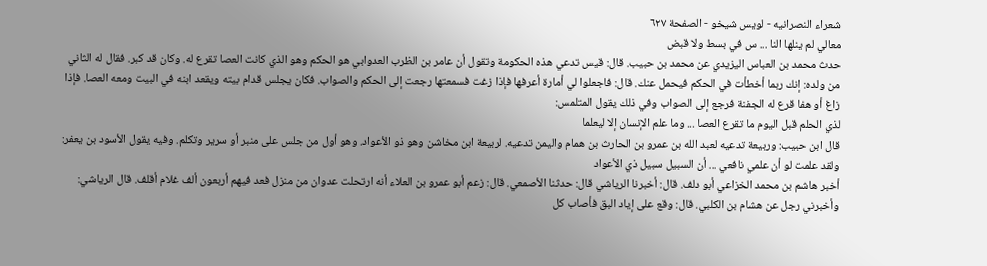شعراء النصرانيه - لويس شيخو - الصفحة ٦٢٧
معالي لم ينلها النا ... س في بسط ولا قبض
حدث محمد بن العباس اليزيدي عن محمد بن حبيب. قال: قيس تدعي هذه الحكومة وتقول أن عامر بن الظرب العدوابي هو الحكم وهو الذي كانت العصا تقرع له. وكان قد كبر. فقال له الثاني من ولده: إنك ربما أخطأت في الحكم فيحمل عنك. قال: فاجعلوا لي أمارة أعرفها فإذا زغت فسمعتها رجعت إلى الحكم والصواب. فكان يجلس قدام بيته ويقعد ابنه في البيت ومعه العصا. فإذا زاغ أو هفا قرع له الجفنة فرجع إلى الصواب وفي ذلك يقول المتلمس:
لذي الحلم قبل اليوم ما تقرع العصا ... وما علم الإنسان إلا ليعلما
قال ابن حبيب: وربيعة تدعيه لعبد الله بن عمرو بن الحارث بن همام واليمن تدعيه. لربيعة ابن مخاشن وهو ذو الأعواد. وهو أول من جلس على منبر أو سرير وتكلم. وفيه يقول الأسود بن يعفر:
ولقد علمت لو أن علمي نافعي ... أن السبيل سبيل ذي الأعواد
أخبر هاشم بن محمد الخزاعي أبو دلف. قال: أخبرنا الرياشي قال: حدثنا الأصمعي. قال: زعم أبو عمرو بن العلاء أنه ارتحلت عدوان من منزل فعد فيهم أربعون ألف غلام أقلف. قال الرياشي: وأخبرني رجل عن هشام بن الكلبي. قال: وقع على إياد البق فأصاب كل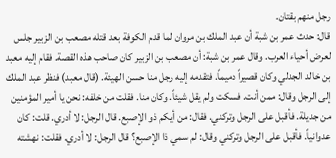رجل منهم بقتان.
قال: حدث عمر بن شبة أن عبد الملك بن مروان لما قدم الكوفة بعد قتله مصعب بن الزبير جلس لعرض أحياء العرب. وقال عمر بن شبة: أن مصعب بن الزبير كان صاحب هذه القصة. فقام إليه معبد بن خالد الجدلي وكان قصيراً دميماً. فتقدمه إليه رجل منا حسن الهيئة. (قال معبد) فنظر عبد الملك إلى الرجل وقال: ممن أنت. فسكت ولم يقل شيئاً. وكان منا. فقلت من خلفه: نحن يا أمير المؤمنين من جديلة. فأقبل على الرجل وتركني. فقال: من أيكم ذو الإصبع. قال الرجل: لا أدري. قلت: كان عدوانياً. فأقبل على الرجل وتركني وقال: لم سمي ذا الإصبع؟ قال الرجل: لا أدري. فقلت: نهشته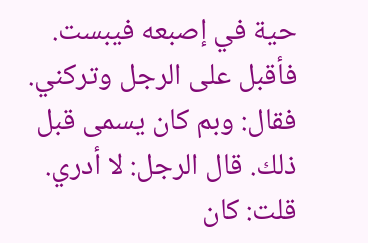حية في إصبعه فيبست. فأقبل على الرجل وتركني. فقال: وبم كان يسمى قبل ذلك. قال الرجل: لا أدري. قلت: كان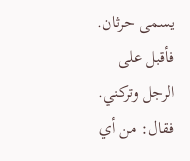يسمى حرثان. فأقبل على الرجل وتركني. فقال: من أي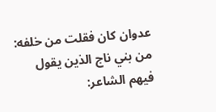عدوان كان فقلت من خلفه: من بني ناج الذين يقول فيهم الشاعر: